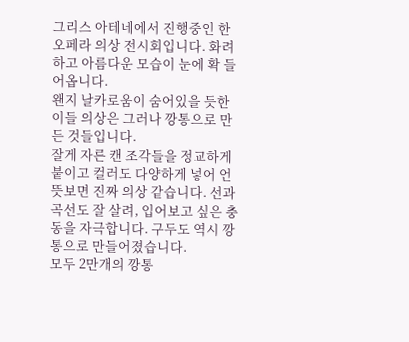그리스 아테네에서 진행중인 한 오페라 의상 전시회입니다. 화려하고 아름다운 모습이 눈에 확 들어옵니다.
왠지 날카로움이 숨어있을 듯한 이들 의상은 그러나 깡통으로 만든 것들입니다.
잘게 자른 캔 조각들을 정교하게 붙이고 컬러도 다양하게 넣어 언뜻보면 진짜 의상 같습니다. 선과 곡선도 잘 살려, 입어보고 싶은 충동을 자극합니다. 구두도 역시 깡통으로 만들어졌습니다.
모두 2만개의 깡통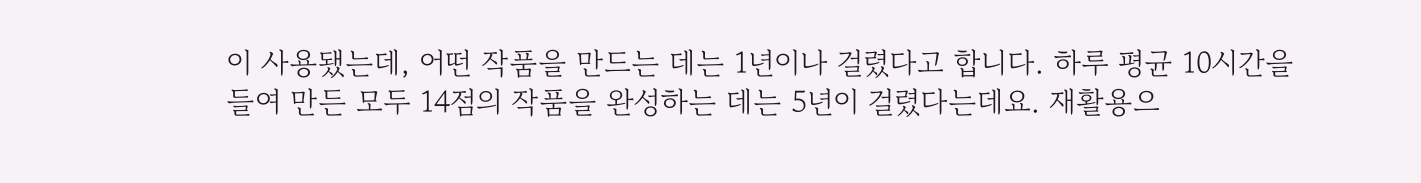이 사용됐는데, 어떤 작품을 만드는 데는 1년이나 걸렸다고 합니다. 하루 평균 10시간을 들여 만든 모두 14점의 작품을 완성하는 데는 5년이 걸렸다는데요. 재활용으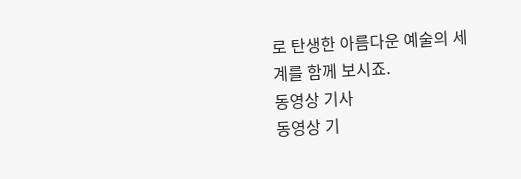로 탄생한 아름다운 예술의 세계를 함께 보시죠.
동영상 기사
동영상 기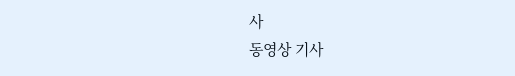사
동영상 기사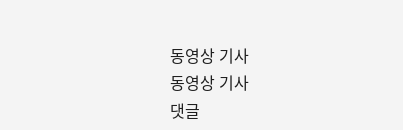동영상 기사
동영상 기사
댓글